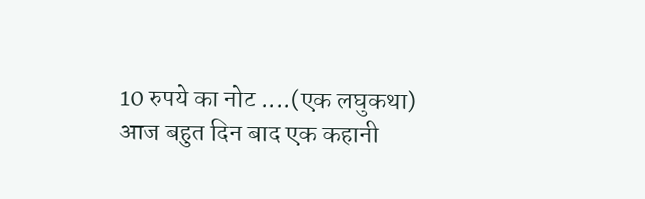10 रुपये का नोट ....(एक लघुकथा)
आज बहुत दिन बाद एक कहानी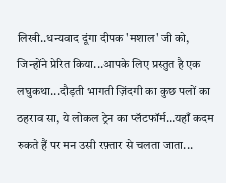लिखी..धन्यवाद दूंगा दीपक 'मशाल' जी को, जिन्होंने प्रेरित किया...आपके लिए प्रस्तुत है एक लघुकथा...दौड़ती भागती ज़िंदगी का कुछ पलों का ठहराव सा, ये लोकल ट्रेन का प्लॅटफॉर्म…यहाँ कदम रुकते हैं पर मन उसी रफ़्तार से चलता जाता...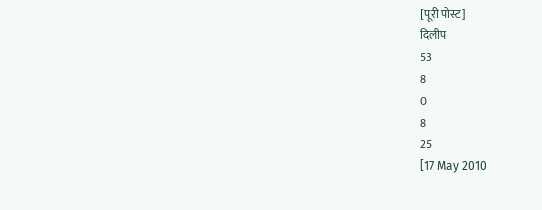[पूरी पोस्ट]
दिलीप
53
8
0
8
25
[17 May 2010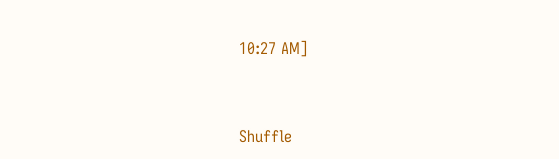10:27 AM]



Shuffle